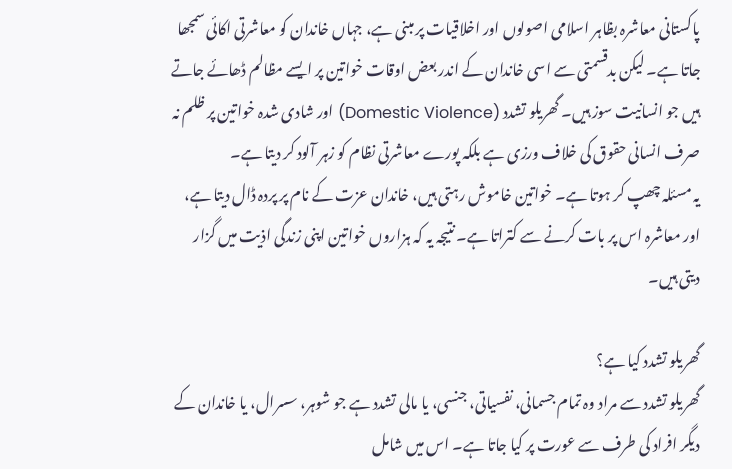پاکستانی معاشرہ بظاہر اسلامی اصولوں اور اخلاقیات پر مبنی ہے، جہاں خاندان کو معاشرتی اکائی سمجھا جاتا ہے۔ لیکن بدقسمتی سے اسی خاندان کے اندر بعض اوقات خواتین پر ایسے مظالم ڈھائے جاتے ہیں جو انسانیت سوز ہیں۔ گھریلو تشدد (Domestic Violence) اور شادی شدہ خواتین پر ظلم نہ صرف انسانی حقوق کی خلاف ورزی ہے بلکہ پورے معاشرتی نظام کو زہر آلود کر دیتا ہے۔
یہ مسئلہ چھپ کر ہوتا ہے۔ خواتین خاموش رہتی ہیں، خاندان عزت کے نام پر پردہ ڈال دیتا ہے، اور معاشرہ اس پر بات کرنے سے کتراتا ہے۔ نتیجہ یہ کہ ہزاروں خواتین اپنی زندگی اذیت میں گزار دیتی ہیں۔

گھریلو تشدد کیا ہے؟
گھریلو تشدد سے مراد وہ تمام جسمانی، نفسیاتی، جنسی، یا مالی تشدد ہے جو شوہر، سسرال، یا خاندان کے دیگر افراد کی طرف سے عورت پر کیا جاتا ہے۔ اس میں شامل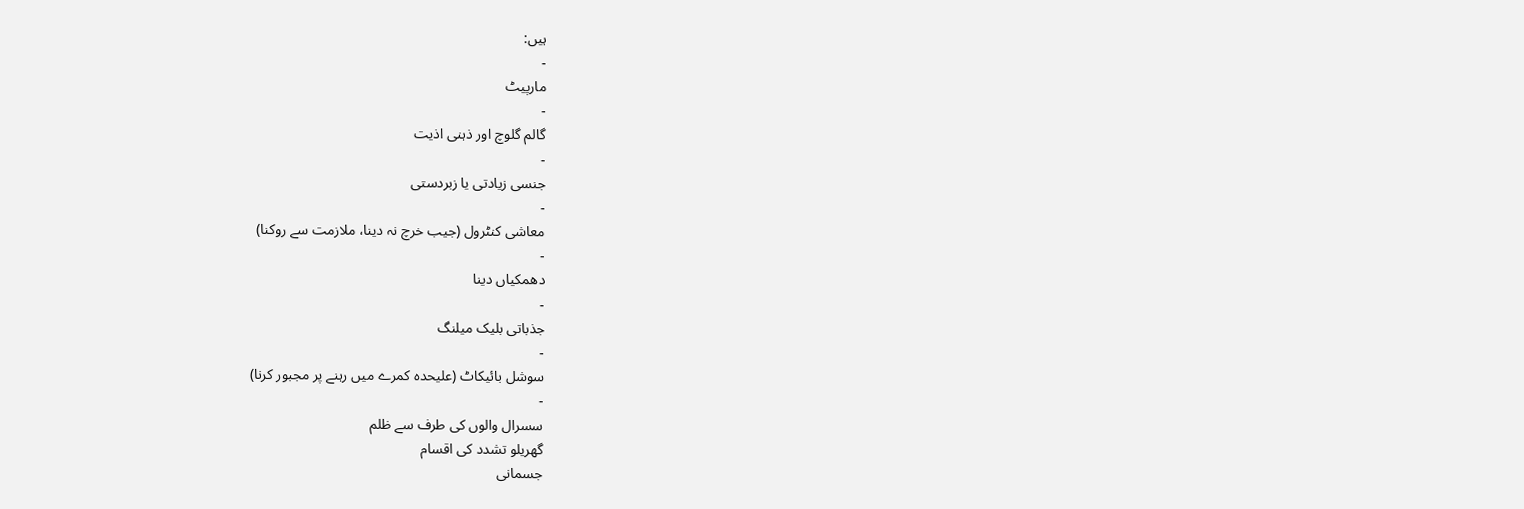ہیں:
-
مارپیٹ
-
گالم گلوچ اور ذہنی اذیت
-
جنسی زیادتی یا زبردستی
-
معاشی کنٹرول (جیب خرچ نہ دینا، ملازمت سے روکنا)
-
دھمکیاں دینا
-
جذباتی بلیک میلنگ
-
سوشل بائیکاٹ (علیحدہ کمرے میں رہنے پر مجبور کرنا)
-
سسرال والوں کی طرف سے ظلم
گھریلو تشدد کی اقسام
جسمانی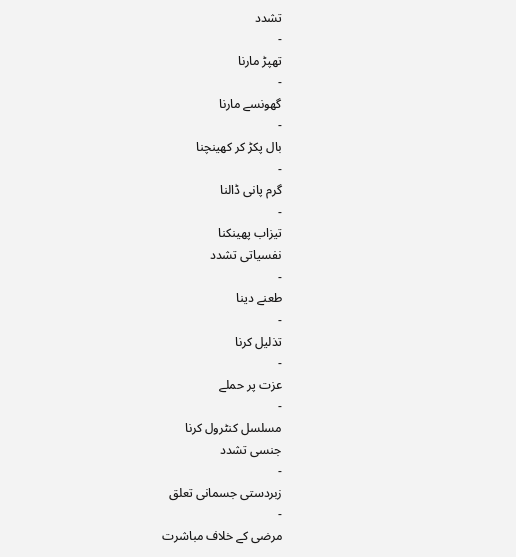تشدد
-
تھپڑ مارنا
-
گھونسے مارنا
-
بال پکڑ کر کھینچنا
-
گرم پانی ڈالنا
-
تیزاب پھینکنا
نفسیاتی تشدد
-
طعنے دینا
-
تذلیل کرنا
-
عزت پر حملے
-
مسلسل کنٹرول کرنا
جنسی تشدد
-
زبردستی جسمانی تعلق
-
مرضی کے خلاف مباشرت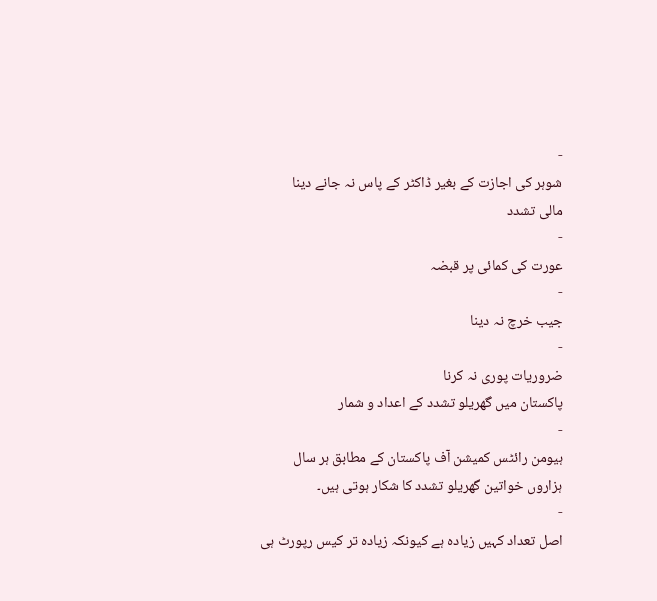-
شوہر کی اجازت کے بغیر ڈاکٹر کے پاس نہ جانے دینا
مالی تشدد
-
عورت کی کمائی پر قبضہ
-
جیب خرچ نہ دینا
-
ضروریات پوری نہ کرنا
پاکستان میں گھریلو تشدد کے اعداد و شمار
-
ہیومن رائٹس کمیشن آف پاکستان کے مطابق ہر سال ہزاروں خواتین گھریلو تشدد کا شکار ہوتی ہیں۔
-
اصل تعداد کہیں زیادہ ہے کیونکہ زیادہ تر کیس رپورٹ ہی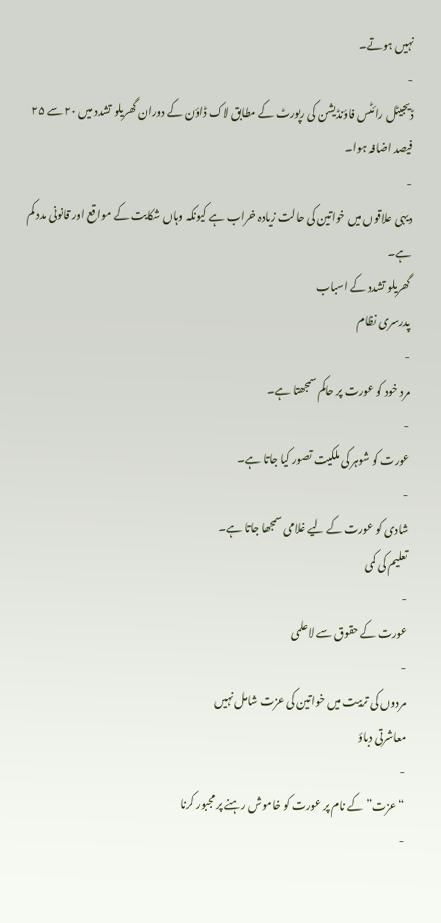نہیں ہوتے۔
-
ڈیجیٹل رائٹس فاؤنڈیشن کی رپورٹ کے مطابق لاک ڈاؤن کے دوران گھریلو تشدد میں ۲۰ سے ۲۵ فیصد اضافہ ہوا۔
-
دیہی علاقوں میں خواتین کی حالت زیادہ خراب ہے کیونکہ وہاں شکایت کے مواقع اور قانونی مدد کم ہے۔
گھریلو تشدد کے اسباب
پدرسری نظام
-
مرد خود کو عورت پر حاکم سمجھتا ہے۔
-
عورت کو شوہر کی ملکیت تصور کیا جاتا ہے۔
-
شادی کو عورت کے لیے غلامی سمجھا جاتا ہے۔
تعلیم کی کمی
-
عورت کے حقوق سے لاعلمی
-
مردوں کی تربیت میں خواتین کی عزت شامل نہیں
معاشرتی دباؤ
-
“عزت” کے نام پر عورت کو خاموش رہنے پر مجبور کرنا
-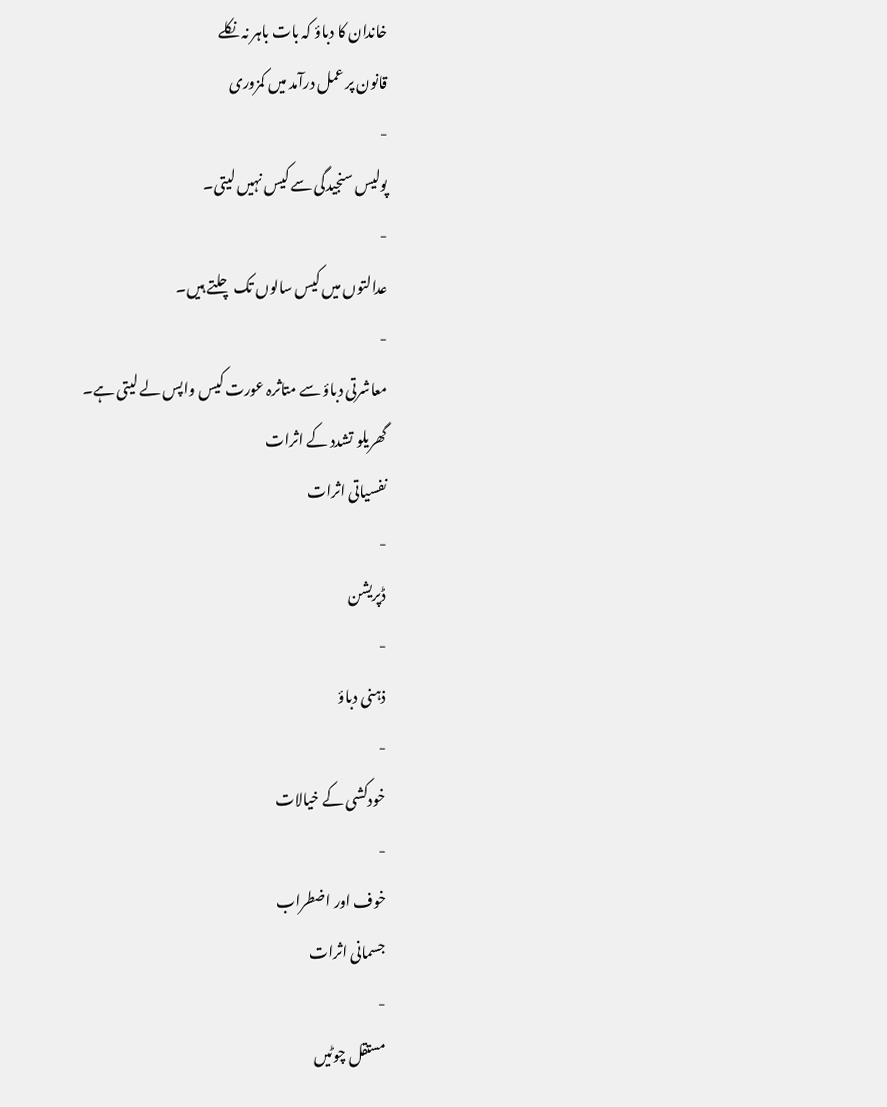خاندان کا دباؤ کہ بات باہر نہ نکلے
قانون پر عمل درآمد میں کمزوری
-
پولیس سنجیدگی سے کیس نہیں لیتی۔
-
عدالتوں میں کیس سالوں تک چلتے ہیں۔
-
معاشرتی دباؤ سے متاثرہ عورت کیس واپس لے لیتی ہے۔
گھریلو تشدد کے اثرات
نفسیاتی اثرات
-
ڈپریشن
-
ذہنی دباؤ
-
خودکشی کے خیالات
-
خوف اور اضطراب
جسمانی اثرات
-
مستقل چوٹیں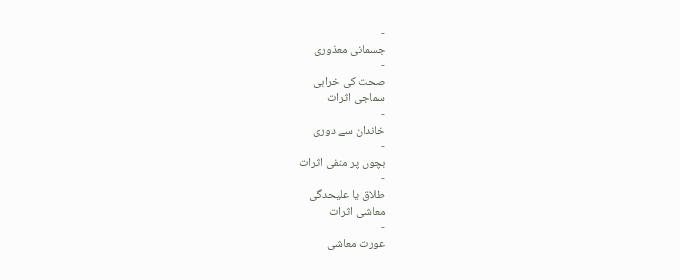-
جسمانی معذوری
-
صحت کی خرابی
سماجی اثرات
-
خاندان سے دوری
-
بچوں پر منفی اثرات
-
طلاق یا علیحدگی
معاشی اثرات
-
عورت معاشی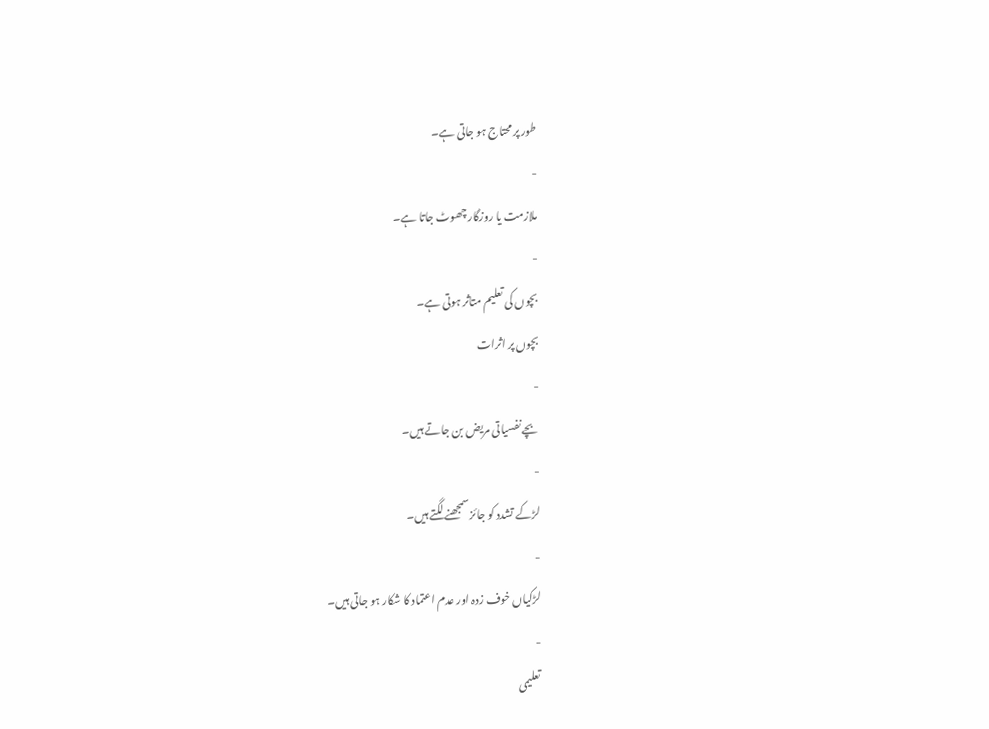طور پر محتاج ہو جاتی ہے۔
-
ملازمت یا روزگار چھوٹ جاتا ہے۔
-
بچوں کی تعلیم متاثر ہوتی ہے۔
بچوں پر اثرات
-
بچے نفسیاتی مریض بن جاتے ہیں۔
-
لڑکے تشدد کو جائز سمجھنے لگتے ہیں۔
-
لڑکیاں خوف زدہ اور عدم اعتماد کا شکار ہو جاتی ہیں۔
-
تعلیمی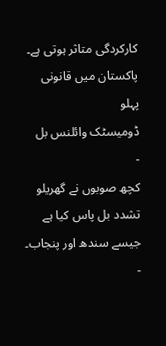کارکردگی متاثر ہوتی ہے۔
پاکستان میں قانونی پہلو
ڈومیسٹک وائلنس بل
-
کچھ صوبوں نے گھریلو تشدد بل پاس کیا ہے جیسے سندھ اور پنجاب۔
-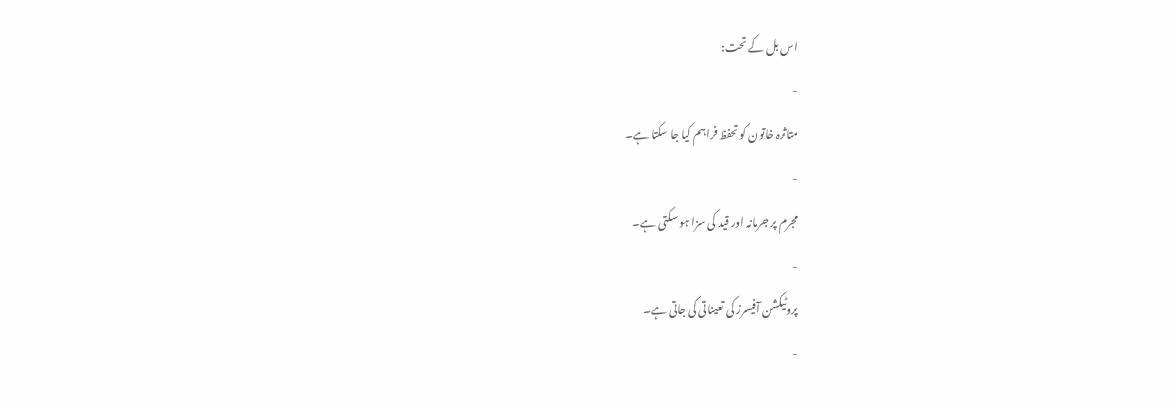اس بل کے تحت:
-
متاثرہ خاتون کو تحفظ فراہم کیا جا سکتا ہے۔
-
مجرم پر جرمانہ اور قید کی سزا ہو سکتی ہے۔
-
پروٹیکشن آفیسرز کی تعیناتی کی جاتی ہے۔
-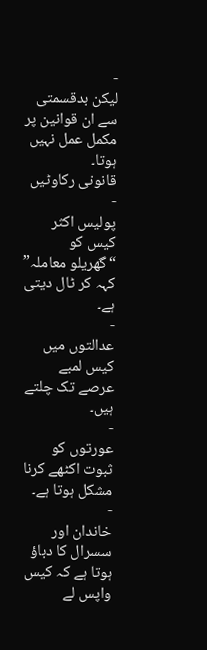-
لیکن بدقسمتی سے ان قوانین پر مکمل عمل نہیں ہوتا۔
قانونی رکاوٹیں
-
پولیس اکثر کیس کو “گھریلو معاملہ” کہہ کر ٹال دیتی ہے۔
-
عدالتوں میں کیس لمبے عرصے تک چلتے ہیں۔
-
عورتوں کو ثبوت اکٹھے کرنا مشکل ہوتا ہے۔
-
خاندان اور سسرال کا دباؤ ہوتا ہے کہ کیس واپس لے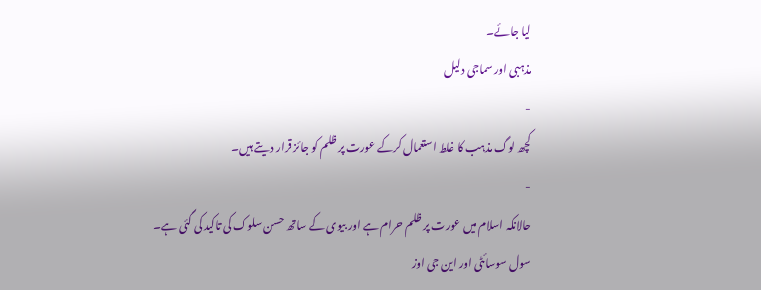لیا جائے۔
مذہبی اور سماجی دلیل
-
کچھ لوگ مذہب کا غلط استعمال کرکے عورت پر ظلم کو جائز قرار دیتے ہیں۔
-
حالانکہ اسلام میں عورت پر ظلم حرام ہے اور بیوی کے ساتھ حسن سلوک کی تاکید کی گئی ہے۔
سول سوسائٹی اور این جی اوز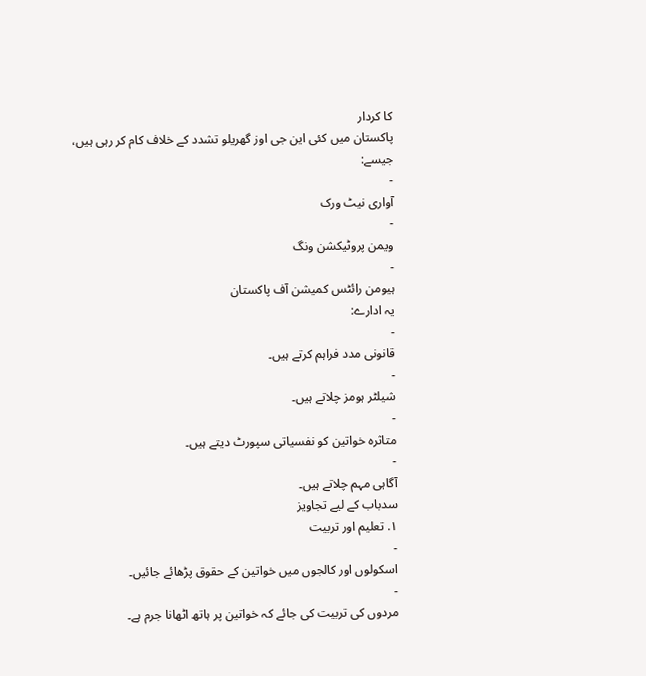کا کردار
پاکستان میں کئی این جی اوز گھریلو تشدد کے خلاف کام کر رہی ہیں، جیسے:
-
آواری نیٹ ورک
-
ویمن پروٹیکشن ونگ
-
ہیومن رائٹس کمیشن آف پاکستان
یہ ادارے:
-
قانونی مدد فراہم کرتے ہیں۔
-
شیلٹر ہومز چلاتے ہیں۔
-
متاثرہ خواتین کو نفسیاتی سپورٹ دیتے ہیں۔
-
آگاہی مہم چلاتے ہیں۔
سدباب کے لیے تجاویز
۱. تعلیم اور تربیت
-
اسکولوں اور کالجوں میں خواتین کے حقوق پڑھائے جائیں۔
-
مردوں کی تربیت کی جائے کہ خواتین پر ہاتھ اٹھانا جرم ہے۔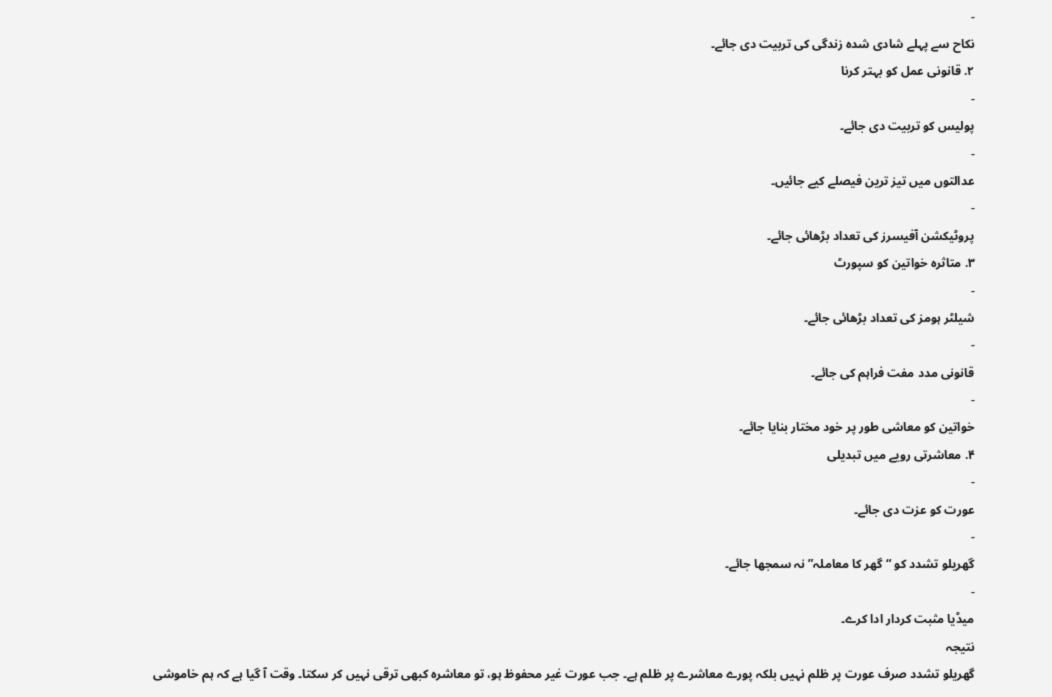-
نکاح سے پہلے شادی شدہ زندگی کی تربیت دی جائے۔
۲. قانونی عمل کو بہتر کرنا
-
پولیس کو تربیت دی جائے۔
-
عدالتوں میں تیز ترین فیصلے کیے جائیں۔
-
پروٹیکشن آفیسرز کی تعداد بڑھائی جائے۔
۳. متاثرہ خواتین کو سپورٹ
-
شیلٹر ہومز کی تعداد بڑھائی جائے۔
-
قانونی مدد مفت فراہم کی جائے۔
-
خواتین کو معاشی طور پر خود مختار بنایا جائے۔
۴. معاشرتی رویے میں تبدیلی
-
عورت کو عزت دی جائے۔
-
گھریلو تشدد کو “گھر کا معاملہ” نہ سمجھا جائے۔
-
میڈیا مثبت کردار ادا کرے۔
نتیجہ
گھریلو تشدد صرف عورت پر ظلم نہیں بلکہ پورے معاشرے پر ظلم ہے۔ جب عورت غیر محفوظ ہو، تو معاشرہ کبھی ترقی نہیں کر سکتا۔ وقت آ گیا ہے کہ ہم خاموشی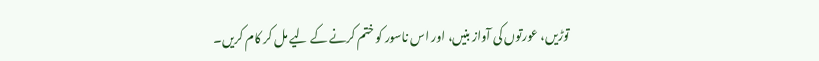توڑیں، عورتوں کی آواز بنیں، اور اس ناسور کو ختم کرنے کے لیے مل کر کام کریں۔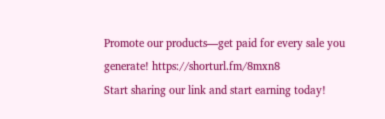Promote our products—get paid for every sale you generate! https://shorturl.fm/8mxn8
Start sharing our link and start earning today!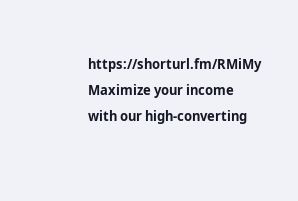https://shorturl.fm/RMiMy
Maximize your income with our high-converting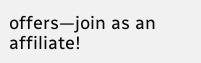offers—join as an affiliate!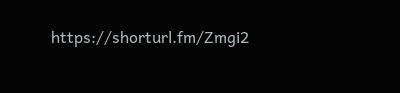https://shorturl.fm/Zmgi2